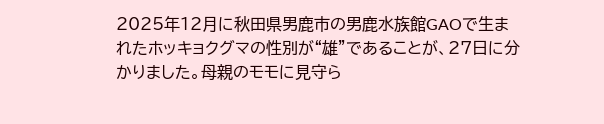2025年12月に秋田県男鹿市の男鹿水族館GAOで生まれたホッキョクグマの性別が“雄”であることが、27日に分かりました。母親のモモに見守ら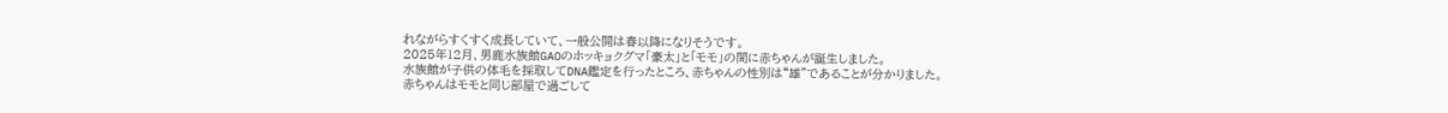れながらすくすく成長していて、一般公開は春以降になりそうです。
2025年12月、男鹿水族館GAOのホッキョクグマ「豪太」と「モモ」の間に赤ちゃんが誕生しました。
水族館が子供の体毛を採取してDNA鑑定を行ったところ、赤ちゃんの性別は“雄”であることが分かりました。
赤ちゃんはモモと同じ部屋で過ごして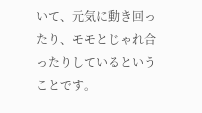いて、元気に動き回ったり、モモとじゃれ合ったりしているということです。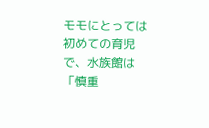モモにとっては初めての育児で、水族館は「慎重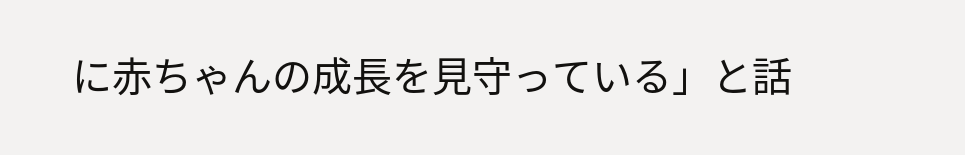に赤ちゃんの成長を見守っている」と話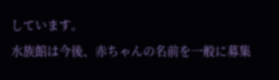しています。
水族館は今後、赤ちゃんの名前を一般に募集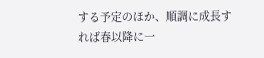する予定のほか、順調に成長すれば春以降に一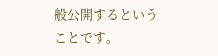般公開するということです。